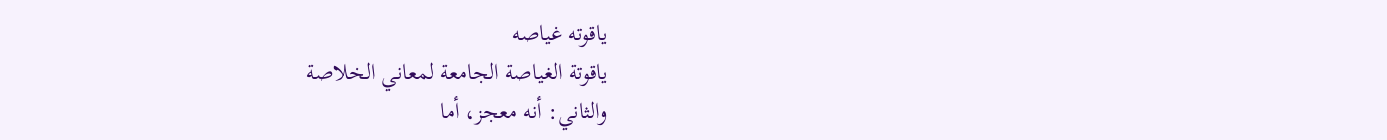یاقوته غیاصه
ياقوتة الغياصة الجامعة لمعاني الخلاصة
والثاني: أنه معجز، أما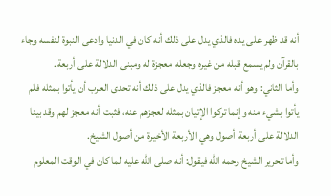أنه قد ظهر على يده فالذي يدل على ذلك أنه كان في الدنيا وادعى النبوة لنفسه وجاء بالقرآن ولم يسمع قبله من غيره وجعله معجزة له ومبنى الدلالة على أربعة.
وأما الثاني: وهو أنه معجز فالذي يدل على ذلك أنه تحدى العرب أن يأتوا بمثله فلم يأتوا بشيء منه وإنما تركوا الإتيان بمثله لعجزهم عنه، فثبت أنه معجز لهم وقد بينا الدلالة على أربعة أصول وهي الأربعة الأخيرة من أصول الشيخ.
وأما تحرير الشيخ رحمه الله فيقول: أنه صلى الله عليه لما كان في الوقت المعلوم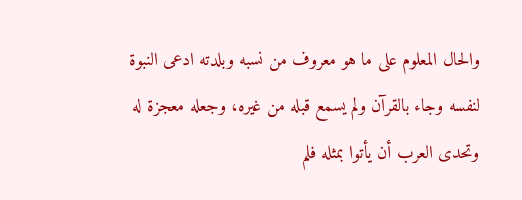والحال المعلوم على ما هو معروف من نسبه وبلدته ادعى النبوة لنفسه وجاء بالقرآن ولم يسمع قبله من غيره، وجعله معجزة له وتحدى العرب أن يأتوا بمثله فلم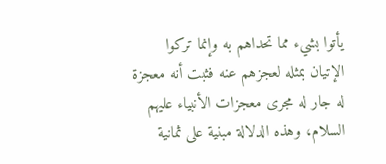يأتوا بشيء مما تحداهم به وإنما تركوا الإتيان بمثله لعجزهم عنه فثبت أنه معجزة له جار له مجرى معجزات الأنبياء عليهم السلام، وهذه الدلالة مبنية على ثمانية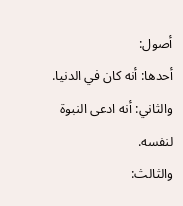أصول:
أحدها: أنه كان في الدنيا.
والثاني: أنه ادعى النبوة لنفسه.
والثالث: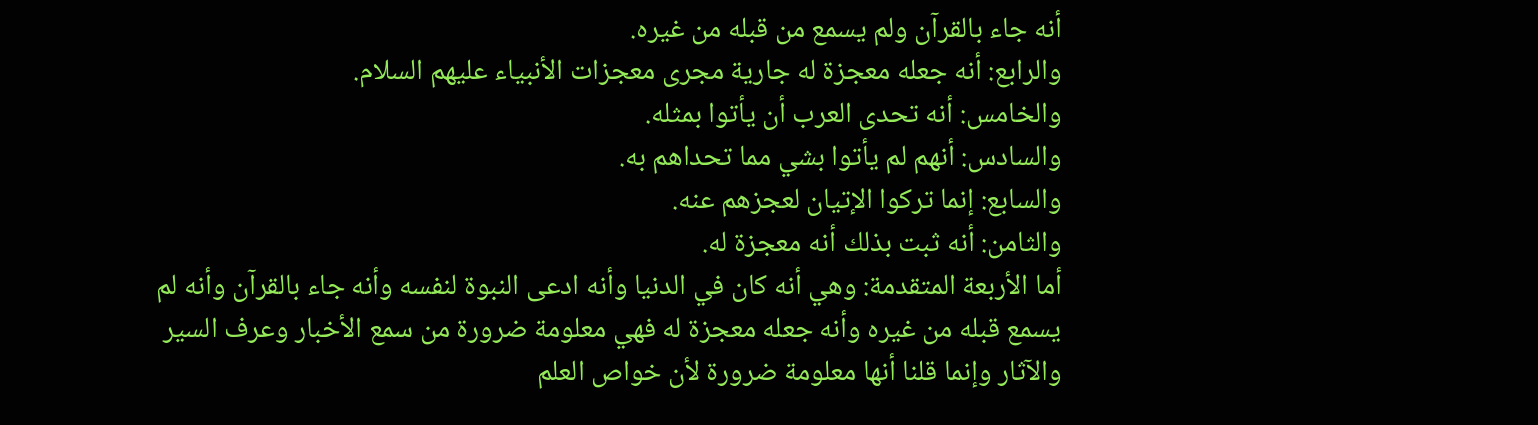أنه جاء بالقرآن ولم يسمع من قبله من غيره.
والرابع: أنه جعله معجزة له جارية مجرى معجزات الأنبياء عليهم السلام.
والخامس: أنه تحدى العرب أن يأتوا بمثله.
والسادس: أنهم لم يأتوا بشي مما تحداهم به.
والسابع: إنما تركوا الإتيان لعجزهم عنه.
والثامن: أنه ثبت بذلك أنه معجزة له.
أما الأربعة المتقدمة: وهي أنه كان في الدنيا وأنه ادعى النبوة لنفسه وأنه جاء بالقرآن وأنه لم يسمع قبله من غيره وأنه جعله معجزة له فهي معلومة ضرورة من سمع الأخبار وعرف السير والآثار وإنما قلنا أنها معلومة ضرورة لأن خواص العلم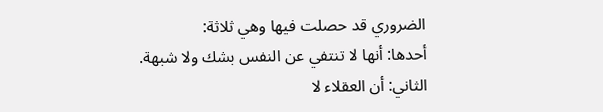الضروري قد حصلت فيها وهي ثلاثة:
أحدها: أنها لا تنتفي عن النفس بشك ولا شبهة.
الثاني: أن العقلاء لا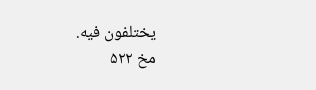يختلفون فيه.
مخ ۵۲۲